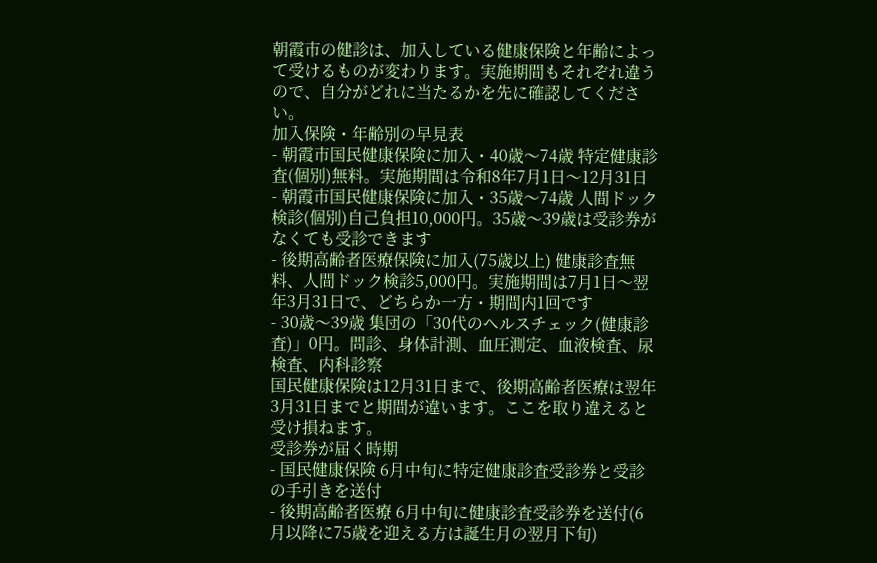朝霞市の健診は、加入している健康保険と年齢によって受けるものが変わります。実施期間もそれぞれ違うので、自分がどれに当たるかを先に確認してください。
加入保険・年齢別の早見表
- 朝霞市国民健康保険に加入・40歳〜74歳 特定健康診査(個別)無料。実施期間は令和8年7月1日〜12月31日
- 朝霞市国民健康保険に加入・35歳〜74歳 人間ドック検診(個別)自己負担10,000円。35歳〜39歳は受診券がなくても受診できます
- 後期高齢者医療保険に加入(75歳以上) 健康診査無料、人間ドック検診5,000円。実施期間は7月1日〜翌年3月31日で、どちらか一方・期間内1回です
- 30歳〜39歳 集団の「30代のヘルスチェック(健康診査)」0円。問診、身体計測、血圧測定、血液検査、尿検査、内科診察
国民健康保険は12月31日まで、後期高齢者医療は翌年3月31日までと期間が違います。ここを取り違えると受け損ねます。
受診券が届く時期
- 国民健康保険 6月中旬に特定健康診査受診券と受診の手引きを送付
- 後期高齢者医療 6月中旬に健康診査受診券を送付(6月以降に75歳を迎える方は誕生月の翌月下旬)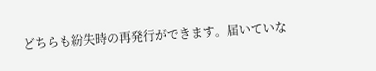どちらも紛失時の再発行ができます。届いていな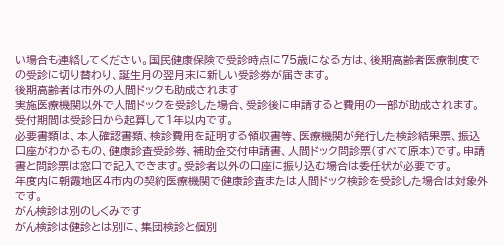い場合も連絡してください。国民健康保険で受診時点に75歳になる方は、後期高齢者医療制度での受診に切り替わり、誕生月の翌月末に新しい受診券が届きます。
後期高齢者は市外の人間ドックも助成されます
実施医療機関以外で人間ドックを受診した場合、受診後に申請すると費用の一部が助成されます。受付期間は受診日から起算して1年以内です。
必要書類は、本人確認書類、検診費用を証明する領収書等、医療機関が発行した検診結果票、振込口座がわかるもの、健康診査受診券、補助金交付申請書、人間ドック問診票(すべて原本)です。申請書と問診票は窓口で記入できます。受診者以外の口座に振り込む場合は委任状が必要です。
年度内に朝霞地区4市内の契約医療機関で健康診査または人間ドック検診を受診した場合は対象外です。
がん検診は別のしくみです
がん検診は健診とは別に、集団検診と個別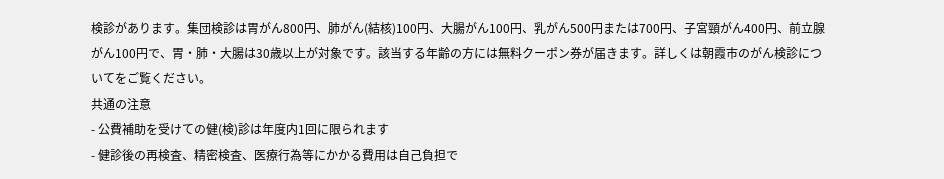検診があります。集団検診は胃がん800円、肺がん(結核)100円、大腸がん100円、乳がん500円または700円、子宮頸がん400円、前立腺がん100円で、胃・肺・大腸は30歳以上が対象です。該当する年齢の方には無料クーポン券が届きます。詳しくは朝霞市のがん検診についてをご覧ください。
共通の注意
- 公費補助を受けての健(検)診は年度内1回に限られます
- 健診後の再検査、精密検査、医療行為等にかかる費用は自己負担で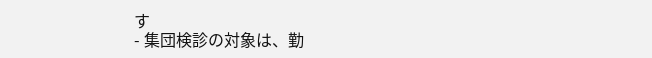す
- 集団検診の対象は、勤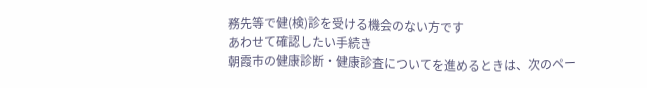務先等で健(検)診を受ける機会のない方です
あわせて確認したい手続き
朝霞市の健康診断・健康診査についてを進めるときは、次のペー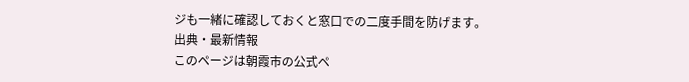ジも一緒に確認しておくと窓口での二度手間を防げます。
出典・最新情報
このページは朝霞市の公式ペ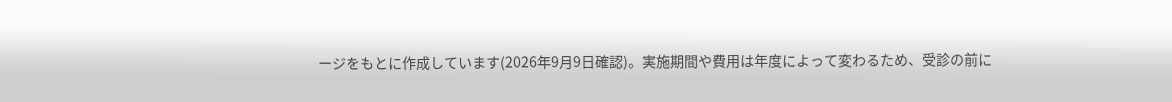ージをもとに作成しています(2026年9月9日確認)。実施期間や費用は年度によって変わるため、受診の前に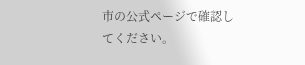市の公式ページで確認してください。